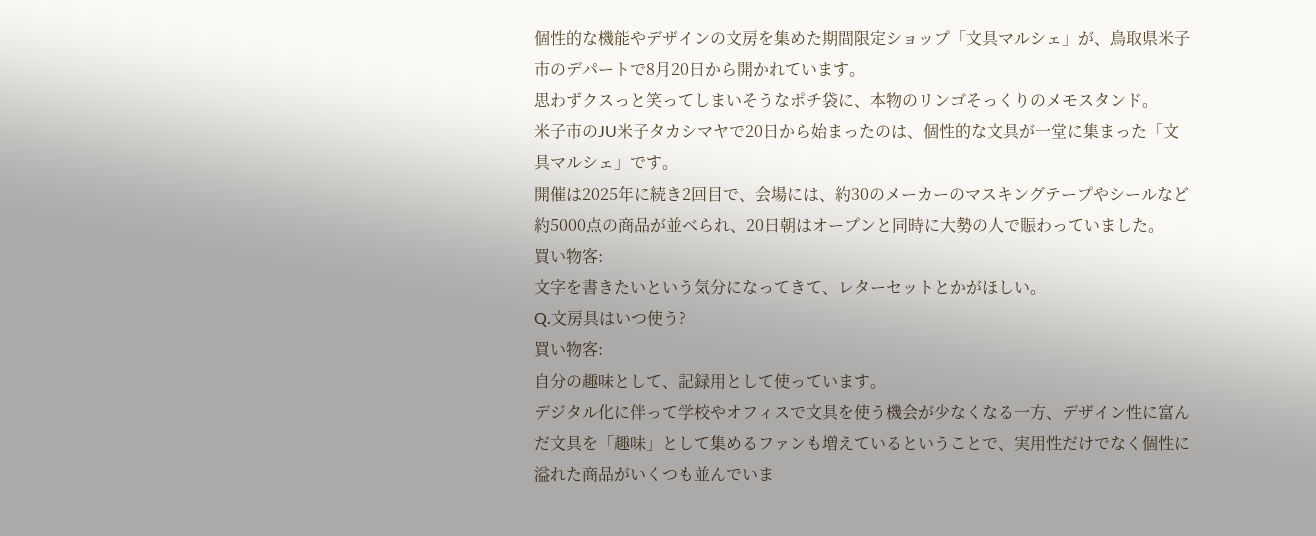個性的な機能やデザインの文房を集めた期間限定ショップ「文具マルシェ」が、鳥取県米子市のデパートで8月20日から開かれています。
思わずクスっと笑ってしまいそうなポチ袋に、本物のリンゴそっくりのメモスタンド。
米子市のJU米子タカシマヤで20日から始まったのは、個性的な文具が一堂に集まった「文具マルシェ」です。
開催は2025年に続き2回目で、会場には、約30のメーカーのマスキングテープやシールなど約5000点の商品が並べられ、20日朝はオープンと同時に大勢の人で賑わっていました。
買い物客:
文字を書きたいという気分になってきて、レターセットとかがほしい。
Q.文房具はいつ使う?
買い物客:
自分の趣味として、記録用として使っています。
デジタル化に伴って学校やオフィスで文具を使う機会が少なくなる一方、デザイン性に富んだ文具を「趣味」として集めるファンも増えているということで、実用性だけでなく個性に溢れた商品がいくつも並んでいま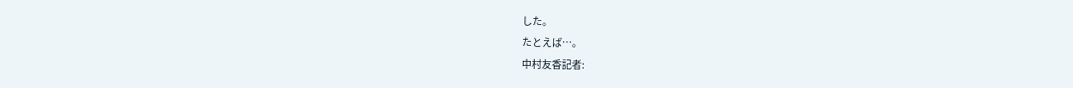した。
たとえば…。
中村友香記者: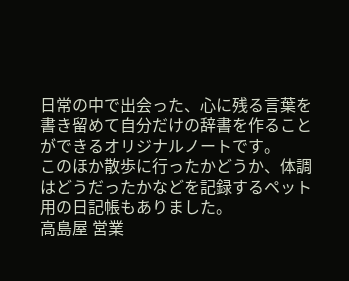日常の中で出会った、心に残る言葉を書き留めて自分だけの辞書を作ることができるオリジナルノートです。
このほか散歩に行ったかどうか、体調はどうだったかなどを記録するペット用の日記帳もありました。
高島屋 営業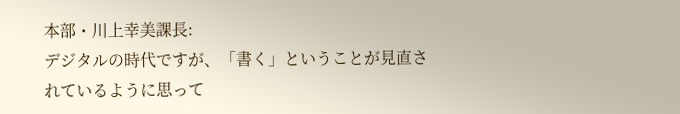本部・川上幸美課長:
デジタルの時代ですが、「書く」ということが見直されているように思って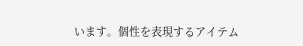います。個性を表現するアイテム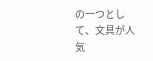の一つとして、文具が人気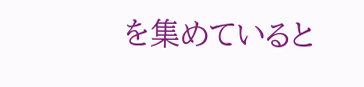を集めていると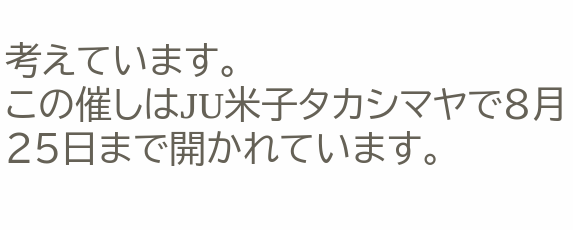考えています。
この催しはJU米子タカシマヤで8月25日まで開かれています。